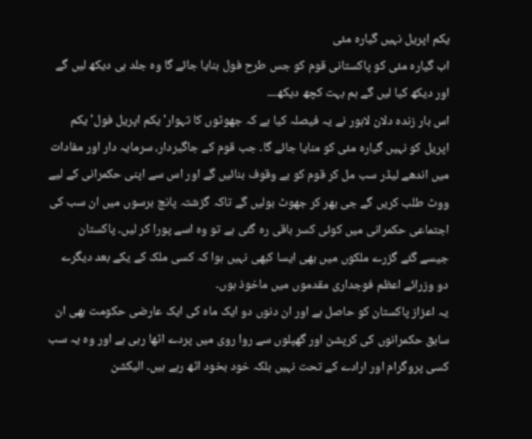یکم اپریل نہیں گیارہ مئی
اب گیارہ مئی کو پاکستانی قوم کو جس طرح فول بنایا جائے گا وہ جلد ہی دیکھ لیں گے اور دیکھ کیا لیں گے ہم بہت کچھ دیکھ۔۔۔
اس بار زندہ دلان لاہور نے یہ فیصلہ کیا ہے کہ جھوٹوں کا تہوار' یکم اپریل فول' یکم اپریل کو نہیں گیارہ مئی کو منایا جائے گا۔ جب قوم کے جاگیردار، سرمایہ دار اور مفادات میں اندھے لیڈر سب مل کر قوم کو بے وقوف بنائیں گے اور اس سے اپنی حکمرانی کے لیے ووٹ طلب کریں گے جی بھر کر جھوٹ بولیں گے تاکہ گزشتہ پانچ برسوں میں ان سب کی اجتماعی حکمرانی میں کوئی کسر باقی رہ گئی ہے تو وہ اسے پورا کر لیں۔ پاکستان جیسے گئے گزرے ملکوں میں بھی ایسا کبھی نہیں ہوا کہ کسی ملک کے یکے بعد دیگرے دو وزرائے اعظم فوجداری مقدموں میں ماخوذ ہوں۔
یہ اعزاز پاکستان کو حاصل ہے اور ان دنوں دو ایک ماہ کی ایک عارضی حکومت بھی ان سابق حکمرانوں کی کرپشن اور گھپلوں سے روا روی میں پردے اٹھا رہی ہے اور وہ یہ سب کسی پروگرام اور ارادے کے تحت نہیں بلکہ خود بخود اٹھ رہے ہیں۔ الیکشن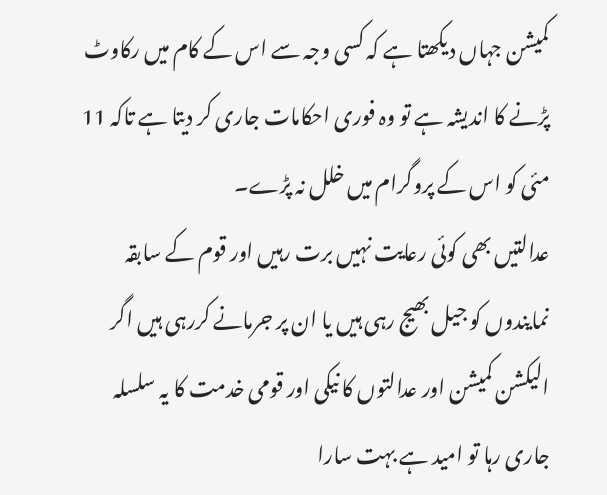کمیشن جہاں دیکھتا ہے کہ کسی وجہ سے اس کے کام میں رکاوٹ پڑنے کا اندیشہ ہے تو وہ فوری احکامات جاری کر دیتا ہے تاکہ 11 مئی کو اس کے پروگرام میں خلل نہ پڑے۔
عدالتیں بھی کوئی رعایت نہیں برت رہیں اور قوم کے سابقہ نمایندوں کو جیل بھیج رہی ہیں یا ان پر جرمانے کررہی ہیں اگر الیکشن کمیشن اور عدالتوں کا نیکی اور قومی خدمت کا یہ سلسلہ جاری رہا تو امید ہے بہت سارا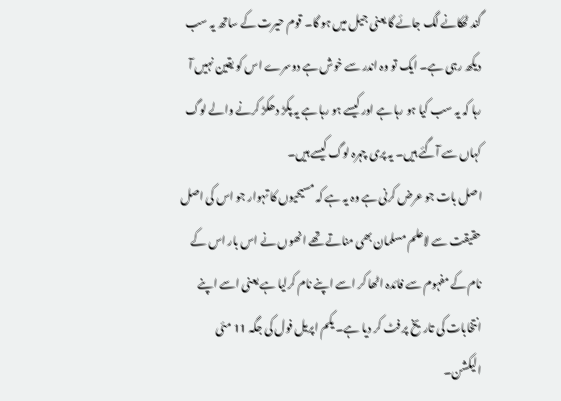گند ٹھکانے لگ جائے گا یعنی جیل میں ہو گا۔ قوم حیرت کے ساتھ یہ سب دیکھ رہی ہے۔ ایک تو وہ اندر سے خوش ہے دوسرے اس کو یقین نہیں آ رہا کہ یہ سب کیا ہو رہا ہے اور کیسے ہو رہا ہے یہ پکڑ دھکڑ کرنے والے لوگ کہاں سے آگئے ہیں۔ یہ پری چہرہ لوگ کیسے ہیں۔
اصل بات جو عرض کرنی ہے وہ یہ ہے کہ مسیحیوں کا تہوار جو اس کی اصل حقیقت سے لاعلم مسلمان بھی مناتے تھے انھوں نے اس بار اس کے نام کے مفہوم سے فائدہ اٹھا کر اسے اپنے نام کرلیا ہے یعنی اسے اپنے انتخابات کی تاریخ پر فٹ کر دیا ہے۔ یکم اپریل فول کی جگہ 11 مئی الیکشن۔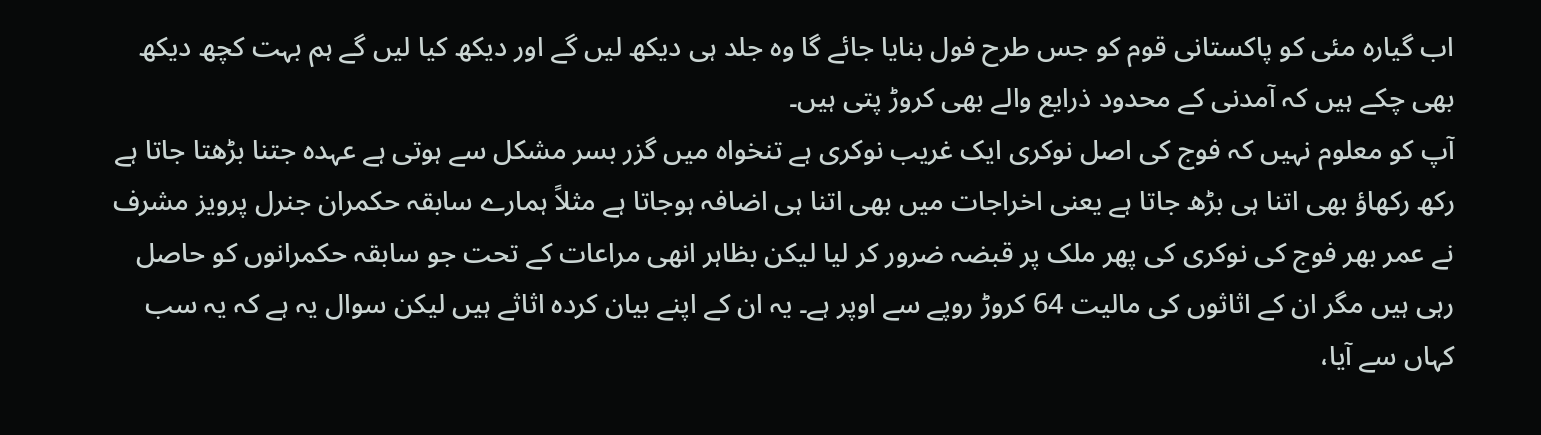اب گیارہ مئی کو پاکستانی قوم کو جس طرح فول بنایا جائے گا وہ جلد ہی دیکھ لیں گے اور دیکھ کیا لیں گے ہم بہت کچھ دیکھ بھی چکے ہیں کہ آمدنی کے محدود ذرایع والے بھی کروڑ پتی ہیں۔
آپ کو معلوم نہیں کہ فوج کی اصل نوکری ایک غریب نوکری ہے تنخواہ میں گزر بسر مشکل سے ہوتی ہے عہدہ جتنا بڑھتا جاتا ہے رکھ رکھاؤ بھی اتنا ہی بڑھ جاتا ہے یعنی اخراجات میں بھی اتنا ہی اضافہ ہوجاتا ہے مثلاً ہمارے سابقہ حکمران جنرل پرویز مشرف نے عمر بھر فوج کی نوکری کی پھر ملک پر قبضہ ضرور کر لیا لیکن بظاہر انھی مراعات کے تحت جو سابقہ حکمرانوں کو حاصل رہی ہیں مگر ان کے اثاثوں کی مالیت 64 کروڑ روپے سے اوپر ہے۔ یہ ان کے اپنے بیان کردہ اثاثے ہیں لیکن سوال یہ ہے کہ یہ سب کہاں سے آیا،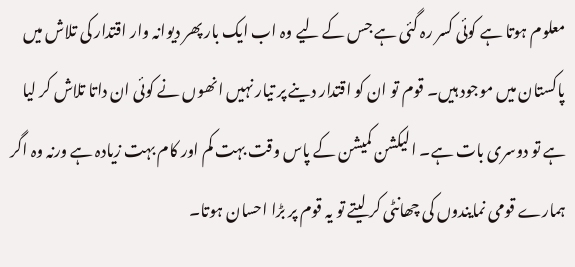معلوم ہوتا ہے کوئی کسر رہ گئی ہے جس کے لیے وہ اب ایک بار پھر دیوانہ وار اقتدار کی تلاش میں پاکستان میں موجود ہیں۔ قوم تو ان کو اقتدار دینے پر تیار نہیں انھوں نے کوئی ان داتا تلاش کر لیا ہے تو دوسری بات ہے۔ الیکشن کمیشن کے پاس وقت بہت کم اور کام بہت زیادہ ہے ورنہ وہ اگر ہمارے قومی نمایندوں کی چھانٹی کر لیتے تو یہ قوم پر بڑا احسان ہوتا۔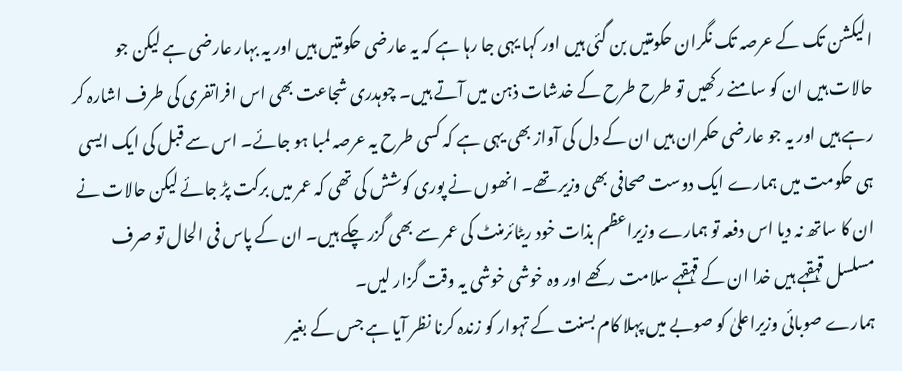الیکشن تک کے عرصہ تک نگران حکومتیں بن گئی ہیں اور کہا یہی جا رہا ہے کہ یہ عارضی حکومتیں ہیں اور یہ بہار عارضی ہے لیکن جو حالات ہیں ان کو سامنے رکھیں تو طرح طرح کے خدشات ذہن میں آتے ہیں۔ چوہدری شجاعت بھی اس افراتفری کی طرف اشارہ کر رہے ہیں اور یہ جو عارضی حکمران ہیں ان کے دل کی آواز بھی یہی ہے کہ کسی طرح یہ عرصہ لمبا ہو جائے۔ اس سے قبل کی ایک ایسی ہی حکومت میں ہمارے ایک دوست صحافی بھی وزیر تھے۔ انھوں نے پوری کوشش کی تھی کہ عمر میں برکت پڑ جائے لیکن حالات نے ان کا ساتھ نہ دیا اس دفعہ تو ہمارے وزیراعظم بذات خود ریٹائرمنٹ کی عمر سے بھی گزر چکے ہیں۔ ان کے پاس فی الحال تو صرف مسلسل قہقہے ہیں خدا ان کے قہقہے سلامت رکھے اور وہ خوشی خوشی یہ وقت گزار لیں۔
ہمارے صوبائی وزیراعلیٰ کو صوبے میں پہلا کام بسنت کے تہوار کو زندہ کرنا نظر آیا ہے جس کے بغیر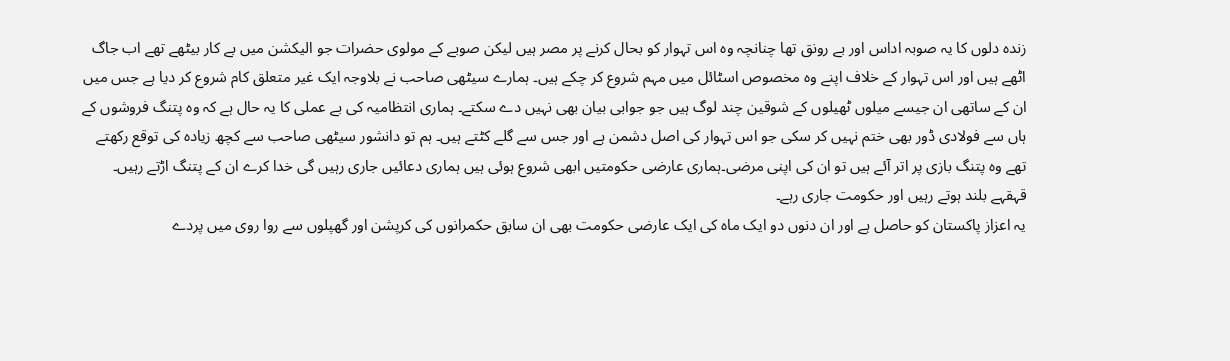زندہ دلوں کا یہ صوبہ اداس اور بے رونق تھا چنانچہ وہ اس تہوار کو بحال کرنے پر مصر ہیں لیکن صوبے کے مولوی حضرات جو الیکشن میں بے کار بیٹھے تھے اب جاگ اٹھے ہیں اور اس تہوار کے خلاف اپنے وہ مخصوص اسٹائل میں مہم شروع کر چکے ہیں۔ ہمارے سیٹھی صاحب نے بلاوجہ ایک غیر متعلق کام شروع کر دیا ہے جس میں ان کے ساتھی ان جیسے میلوں ٹھیلوں کے شوقین چند لوگ ہیں جو جوابی بیان بھی نہیں دے سکتے۔ ہماری انتظامیہ کی بے عملی کا یہ حال ہے کہ وہ پتنگ فروشوں کے ہاں سے فولادی ڈور بھی ختم نہیں کر سکی جو اس تہوار کی اصل دشمن ہے اور جس سے گلے کٹتے ہیں۔ ہم تو دانشور سیٹھی صاحب سے کچھ زیادہ کی توقع رکھتے تھے وہ پتنگ بازی پر اتر آئے ہیں تو ان کی اپنی مرضی۔ہماری عارضی حکومتیں ابھی شروع ہوئی ہیں ہماری دعائیں جاری رہیں گی خدا کرے ان کے پتنگ اڑتے رہیں۔ قہقہے بلند ہوتے رہیں اور حکومت جاری رہے۔
یہ اعزاز پاکستان کو حاصل ہے اور ان دنوں دو ایک ماہ کی ایک عارضی حکومت بھی ان سابق حکمرانوں کی کرپشن اور گھپلوں سے روا روی میں پردے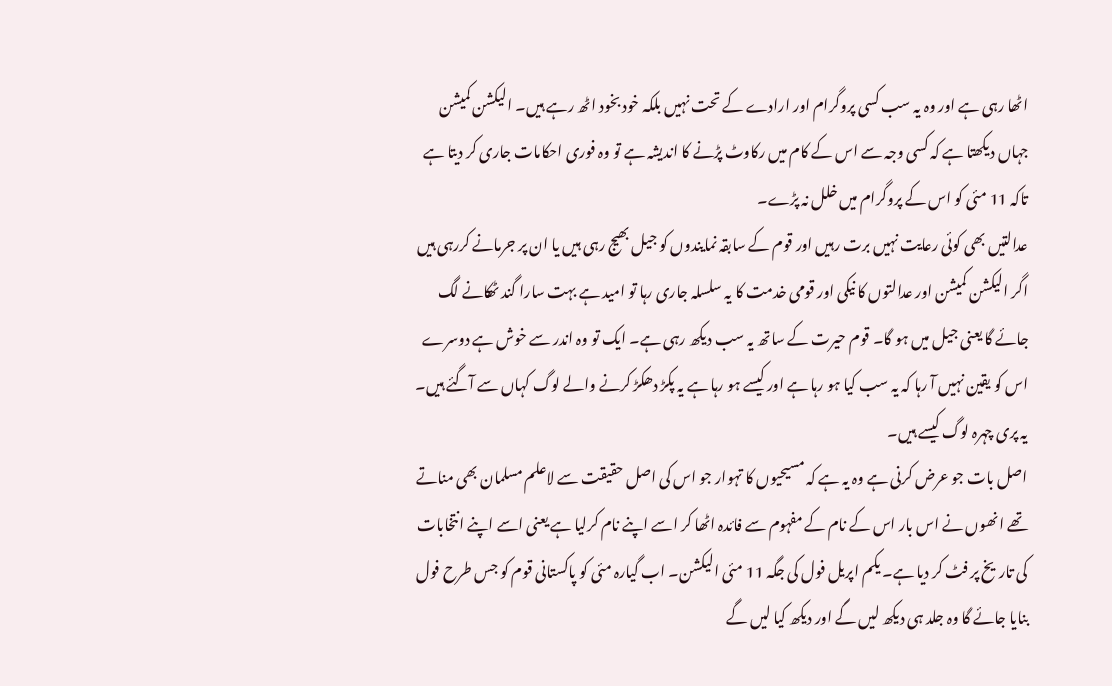اٹھا رہی ہے اور وہ یہ سب کسی پروگرام اور ارادے کے تحت نہیں بلکہ خود بخود اٹھ رہے ہیں۔ الیکشن کمیشن جہاں دیکھتا ہے کہ کسی وجہ سے اس کے کام میں رکاوٹ پڑنے کا اندیشہ ہے تو وہ فوری احکامات جاری کر دیتا ہے تاکہ 11 مئی کو اس کے پروگرام میں خلل نہ پڑے۔
عدالتیں بھی کوئی رعایت نہیں برت رہیں اور قوم کے سابقہ نمایندوں کو جیل بھیج رہی ہیں یا ان پر جرمانے کررہی ہیں اگر الیکشن کمیشن اور عدالتوں کا نیکی اور قومی خدمت کا یہ سلسلہ جاری رہا تو امید ہے بہت سارا گند ٹھکانے لگ جائے گا یعنی جیل میں ہو گا۔ قوم حیرت کے ساتھ یہ سب دیکھ رہی ہے۔ ایک تو وہ اندر سے خوش ہے دوسرے اس کو یقین نہیں آ رہا کہ یہ سب کیا ہو رہا ہے اور کیسے ہو رہا ہے یہ پکڑ دھکڑ کرنے والے لوگ کہاں سے آگئے ہیں۔ یہ پری چہرہ لوگ کیسے ہیں۔
اصل بات جو عرض کرنی ہے وہ یہ ہے کہ مسیحیوں کا تہوار جو اس کی اصل حقیقت سے لاعلم مسلمان بھی مناتے تھے انھوں نے اس بار اس کے نام کے مفہوم سے فائدہ اٹھا کر اسے اپنے نام کرلیا ہے یعنی اسے اپنے انتخابات کی تاریخ پر فٹ کر دیا ہے۔ یکم اپریل فول کی جگہ 11 مئی الیکشن۔ اب گیارہ مئی کو پاکستانی قوم کو جس طرح فول بنایا جائے گا وہ جلد ہی دیکھ لیں گے اور دیکھ کیا لیں گے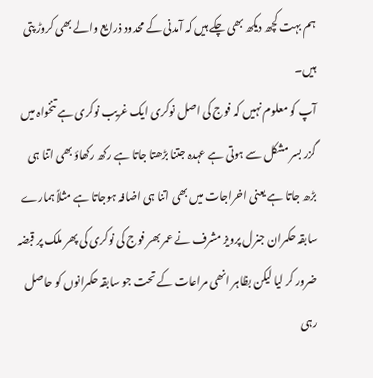ہم بہت کچھ دیکھ بھی چکے ہیں کہ آمدنی کے محدود ذرایع والے بھی کروڑ پتی ہیں۔
آپ کو معلوم نہیں کہ فوج کی اصل نوکری ایک غریب نوکری ہے تنخواہ میں گزر بسر مشکل سے ہوتی ہے عہدہ جتنا بڑھتا جاتا ہے رکھ رکھاؤ بھی اتنا ہی بڑھ جاتا ہے یعنی اخراجات میں بھی اتنا ہی اضافہ ہوجاتا ہے مثلاً ہمارے سابقہ حکمران جنرل پرویز مشرف نے عمر بھر فوج کی نوکری کی پھر ملک پر قبضہ ضرور کر لیا لیکن بظاہر انھی مراعات کے تحت جو سابقہ حکمرانوں کو حاصل رہی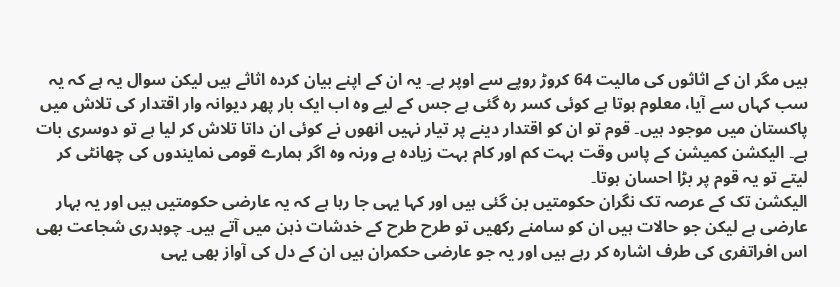ہیں مگر ان کے اثاثوں کی مالیت 64 کروڑ روپے سے اوپر ہے۔ یہ ان کے اپنے بیان کردہ اثاثے ہیں لیکن سوال یہ ہے کہ یہ سب کہاں سے آیا، معلوم ہوتا ہے کوئی کسر رہ گئی ہے جس کے لیے وہ اب ایک بار پھر دیوانہ وار اقتدار کی تلاش میں پاکستان میں موجود ہیں۔ قوم تو ان کو اقتدار دینے پر تیار نہیں انھوں نے کوئی ان داتا تلاش کر لیا ہے تو دوسری بات ہے۔ الیکشن کمیشن کے پاس وقت بہت کم اور کام بہت زیادہ ہے ورنہ وہ اگر ہمارے قومی نمایندوں کی چھانٹی کر لیتے تو یہ قوم پر بڑا احسان ہوتا۔
الیکشن تک کے عرصہ تک نگران حکومتیں بن گئی ہیں اور کہا یہی جا رہا ہے کہ یہ عارضی حکومتیں ہیں اور یہ بہار عارضی ہے لیکن جو حالات ہیں ان کو سامنے رکھیں تو طرح طرح کے خدشات ذہن میں آتے ہیں۔ چوہدری شجاعت بھی اس افراتفری کی طرف اشارہ کر رہے ہیں اور یہ جو عارضی حکمران ہیں ان کے دل کی آواز بھی یہی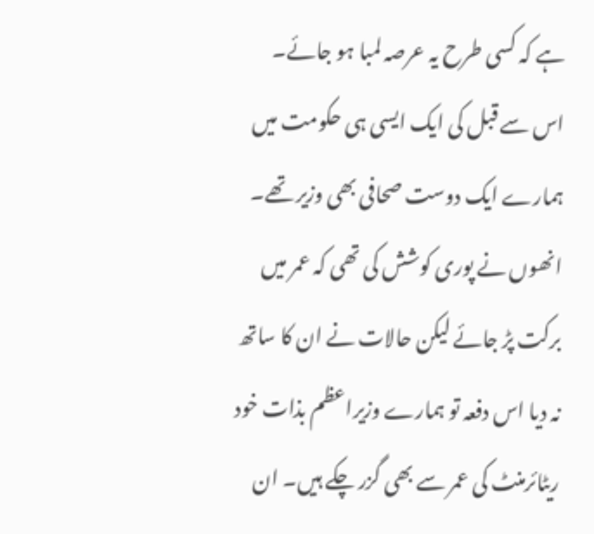ہے کہ کسی طرح یہ عرصہ لمبا ہو جائے۔ اس سے قبل کی ایک ایسی ہی حکومت میں ہمارے ایک دوست صحافی بھی وزیر تھے۔ انھوں نے پوری کوشش کی تھی کہ عمر میں برکت پڑ جائے لیکن حالات نے ان کا ساتھ نہ دیا اس دفعہ تو ہمارے وزیراعظم بذات خود ریٹائرمنٹ کی عمر سے بھی گزر چکے ہیں۔ ان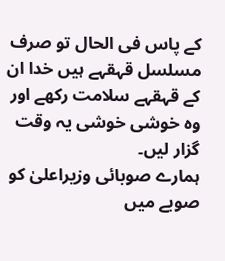کے پاس فی الحال تو صرف مسلسل قہقہے ہیں خدا ان کے قہقہے سلامت رکھے اور وہ خوشی خوشی یہ وقت گزار لیں۔
ہمارے صوبائی وزیراعلیٰ کو صوبے میں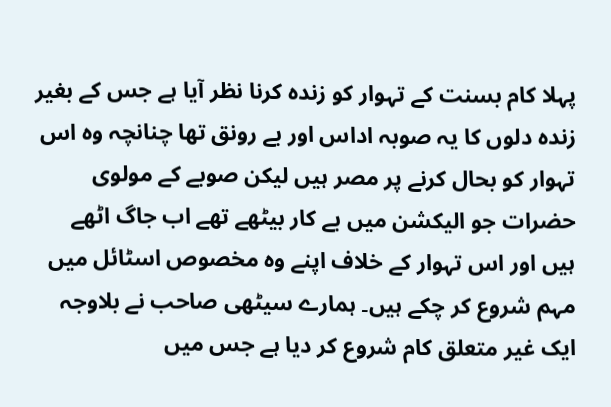پہلا کام بسنت کے تہوار کو زندہ کرنا نظر آیا ہے جس کے بغیر زندہ دلوں کا یہ صوبہ اداس اور بے رونق تھا چنانچہ وہ اس تہوار کو بحال کرنے پر مصر ہیں لیکن صوبے کے مولوی حضرات جو الیکشن میں بے کار بیٹھے تھے اب جاگ اٹھے ہیں اور اس تہوار کے خلاف اپنے وہ مخصوص اسٹائل میں مہم شروع کر چکے ہیں۔ ہمارے سیٹھی صاحب نے بلاوجہ ایک غیر متعلق کام شروع کر دیا ہے جس میں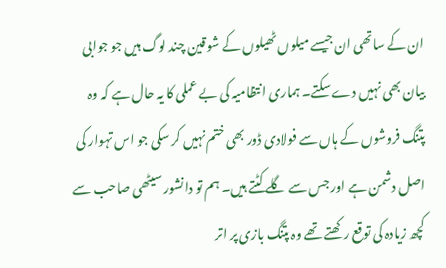ان کے ساتھی ان جیسے میلوں ٹھیلوں کے شوقین چند لوگ ہیں جو جوابی بیان بھی نہیں دے سکتے۔ ہماری انتظامیہ کی بے عملی کا یہ حال ہے کہ وہ پتنگ فروشوں کے ہاں سے فولادی ڈور بھی ختم نہیں کر سکی جو اس تہوار کی اصل دشمن ہے اور جس سے گلے کٹتے ہیں۔ ہم تو دانشور سیٹھی صاحب سے کچھ زیادہ کی توقع رکھتے تھے وہ پتنگ بازی پر اتر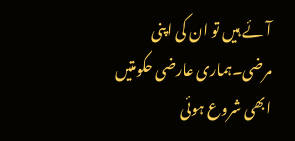آئے ہیں تو ان کی اپنی مرضی۔ہماری عارضی حکومتیں ابھی شروع ہوئی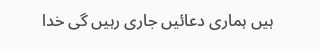ہیں ہماری دعائیں جاری رہیں گی خدا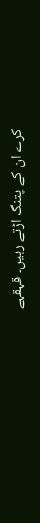کرے ان کے پتنگ اڑتے رہیں۔ قہقہے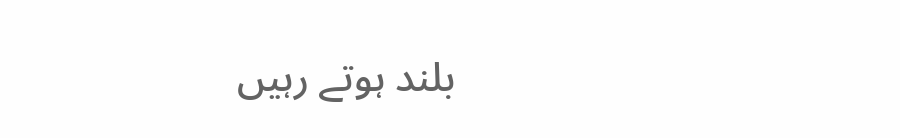بلند ہوتے رہیں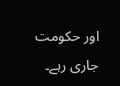اور حکومت جاری رہے۔